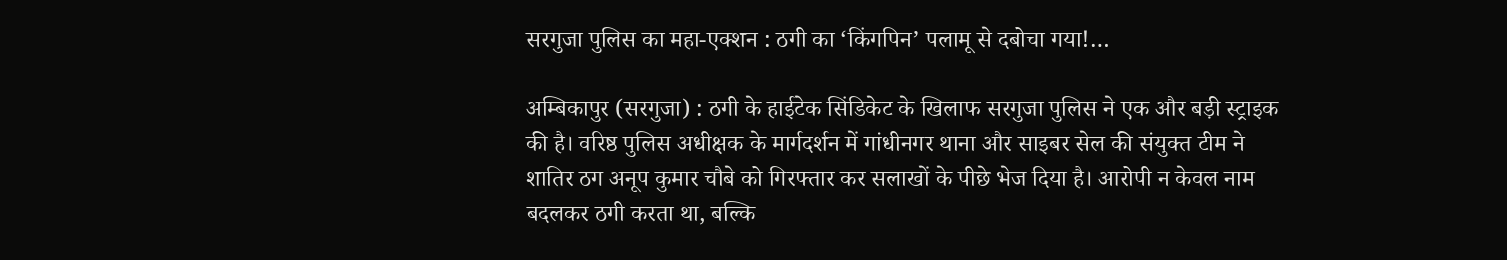सरगुजा पुलिस का महा-एक्शन : ठगी का ‘किंगपिन’ पलामू से दबोचा गया!…

अम्बिकापुर (सरगुजा) : ठगी के हाईटेक सिंडिकेट के खिलाफ सरगुजा पुलिस ने एक और बड़ी स्ट्राइक की है। वरिष्ठ पुलिस अधीक्षक के मार्गदर्शन में गांधीनगर थाना और साइबर सेल की संयुक्त टीम ने शातिर ठग अनूप कुमार चौबे को गिरफ्तार कर सलाखों के पीछे भेज दिया है। आरोपी न केवल नाम बदलकर ठगी करता था, बल्कि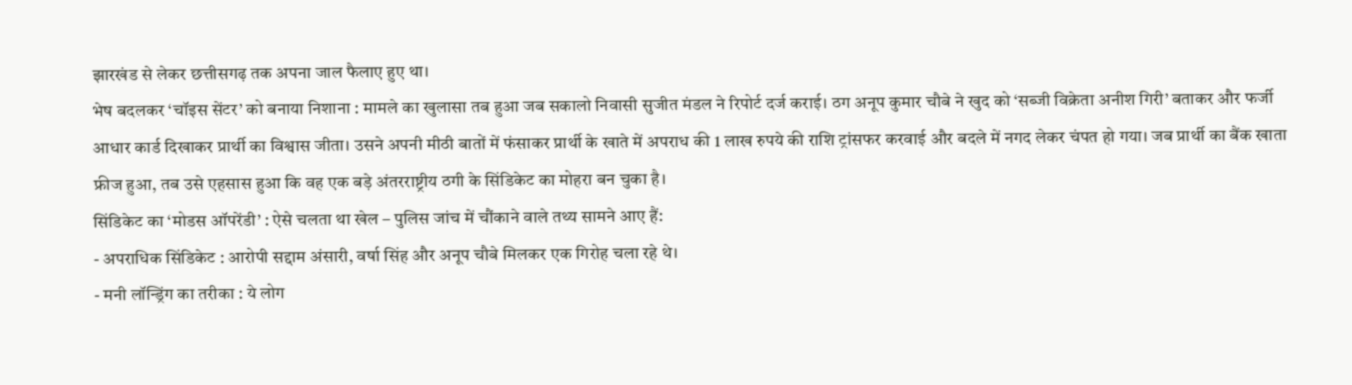झारखंड से लेकर छत्तीसगढ़ तक अपना जाल फैलाए हुए था।
भेष बदलकर ‘चॉइस सेंटर’ को बनाया निशाना : मामले का खुलासा तब हुआ जब सकालो निवासी सुजीत मंडल ने रिपोर्ट दर्ज कराई। ठग अनूप कुमार चौबे ने खुद को ‘सब्जी विक्रेता अनीश गिरी’ बताकर और फर्जी आधार कार्ड दिखाकर प्रार्थी का विश्वास जीता। उसने अपनी मीठी बातों में फंसाकर प्रार्थी के खाते में अपराध की 1 लाख रुपये की राशि ट्रांसफर करवाई और बदले में नगद लेकर चंपत हो गया। जब प्रार्थी का बैंक खाता फ्रीज हुआ, तब उसे एहसास हुआ कि वह एक बड़े अंतरराष्ट्रीय ठगी के सिंडिकेट का मोहरा बन चुका है।
सिंडिकेट का ‘मोडस ऑपरेंडी’ : ऐसे चलता था खेल – पुलिस जांच में चौंकाने वाले तथ्य सामने आए हैं:
- अपराधिक सिंडिकेट : आरोपी सद्दाम अंसारी, वर्षा सिंह और अनूप चौबे मिलकर एक गिरोह चला रहे थे।
- मनी लॉन्ड्रिंग का तरीका : ये लोग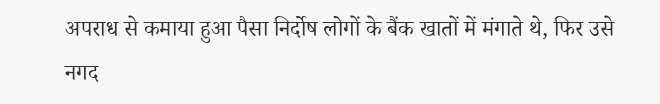अपराध से कमाया हुआ पैसा निर्दोष लोगों के बैंक खातों में मंगाते थे, फिर उसे नगद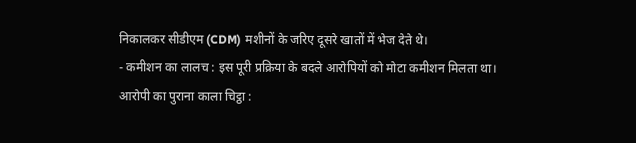निकालकर सीडीएम (CDM) मशीनों के जरिए दूसरे खातों में भेज देते थे।
- कमीशन का लालच : इस पूरी प्रक्रिया के बदले आरोपियों को मोटा कमीशन मिलता था।
आरोपी का पुराना काला चिट्ठा :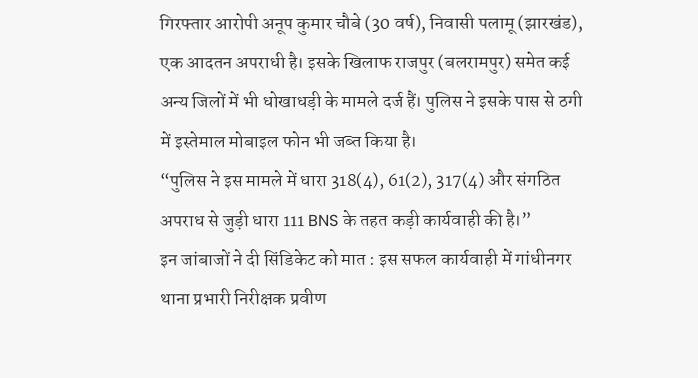गिरफ्तार आरोपी अनूप कुमार चौबे (30 वर्ष), निवासी पलामू (झारखंड), एक आदतन अपराधी है। इसके खिलाफ राजपुर (बलरामपुर) समेत कई अन्य जिलों में भी धोखाधड़ी के मामले दर्ज हैं। पुलिस ने इसके पास से ठगी में इस्तेमाल मोबाइल फोन भी जब्त किया है।
“पुलिस ने इस मामले में धारा 318(4), 61(2), 317(4) और संगठित अपराध से जुड़ी धारा 111 BNS के तहत कड़ी कार्यवाही की है।”
इन जांबाजों ने दी सिंडिकेट को मात : इस सफल कार्यवाही में गांधीनगर थाना प्रभारी निरीक्षक प्रवीण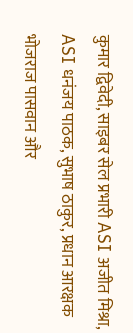कुमार द्विवेदी, साइबर सेल प्रभारी ASI अजीत मिश्रा, ASI धनंजय पाठक, सुभाष ठाकुर, प्रधान आरक्षक भोजराज पासवान और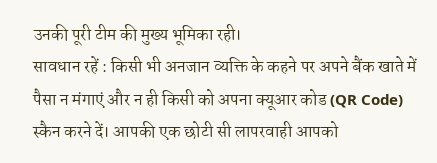उनकी पूरी टीम की मुख्य भूमिका रही।
सावधान रहें : किसी भी अनजान व्यक्ति के कहने पर अपने बैंक खाते में पैसा न मंगाएं और न ही किसी को अपना क्यूआर कोड (QR Code) स्कैन करने दें। आपकी एक छोटी सी लापरवाही आपको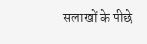सलाखों के पीछे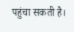पहुंचा सकती है।